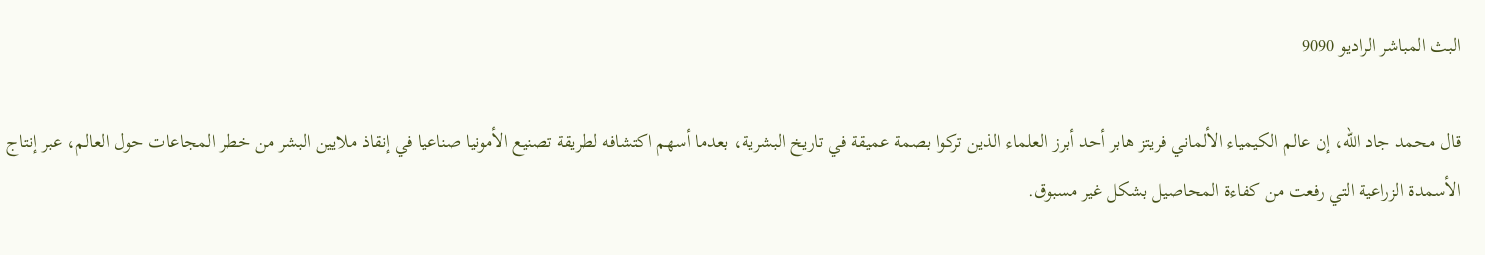البث المباشر الراديو 9090

قال محمد جاد الله، إن عالم الكيمياء الألماني فريتز هابر أحد أبرز العلماء الذين تركوا بصمة عميقة في تاريخ البشرية، بعدما أسهم اكتشافه لطريقة تصنيع الأمونيا صناعيا في إنقاذ ملايين البشر من خطر المجاعات حول العالم، عبر إنتاج الأسمدة الزراعية التي رفعت من كفاءة المحاصيل بشكل غير مسبوق.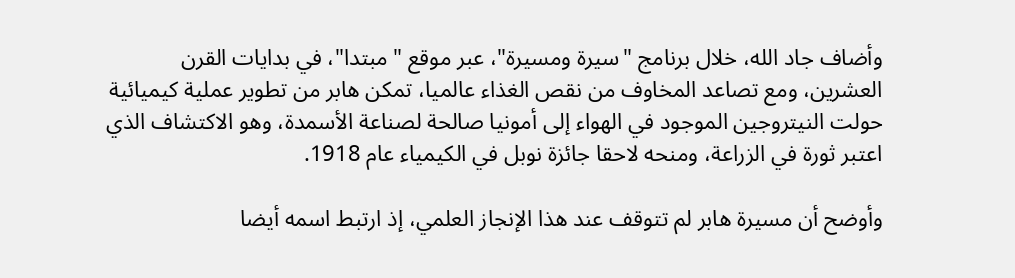وأضاف جاد الله، خلال برنامج "سيرة ومسيرة"، عبر موقع "مبتدا"، في بدايات القرن العشرين، ومع تصاعد المخاوف من نقص الغذاء عالميا، تمكن هابر من تطوير عملية كيميائية حولت النيتروجين الموجود في الهواء إلى أمونيا صالحة لصناعة الأسمدة، وهو الاكتشاف الذي اعتبر ثورة في الزراعة، ومنحه لاحقا جائزة نوبل في الكيمياء عام 1918.

وأوضح أن مسيرة هابر لم تتوقف عند هذا الإنجاز العلمي، إذ ارتبط اسمه أيضا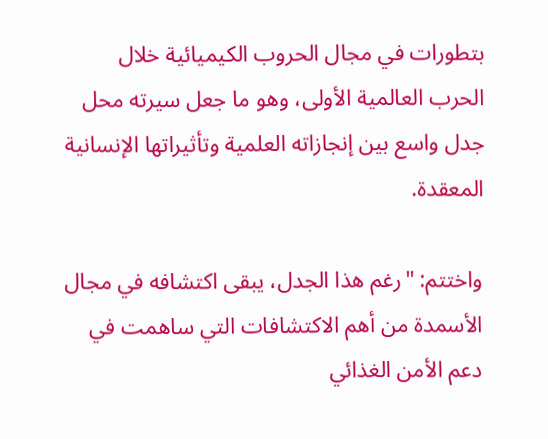بتطورات في مجال الحروب الكيميائية خلال الحرب العالمية الأولى، وهو ما جعل سيرته محل جدل واسع بين إنجازاته العلمية وتأثيراتها الإنسانية المعقدة.

واختتم: "رغم هذا الجدل، يبقى اكتشافه في مجال الأسمدة من أهم الاكتشافات التي ساهمت في دعم الأمن الغذائي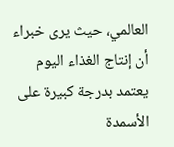العالمي، حيث يرى خبراء أن إنتاج الغذاء اليوم يعتمد بدرجة كبيرة على الأسمدة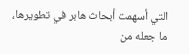التي أسهمت أبحاث هابر في تطويرها، ما جعله من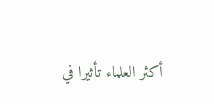أكثر العلماء تأثيرا في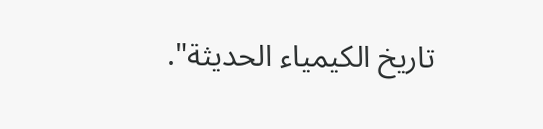تاريخ الكيمياء الحديثة".